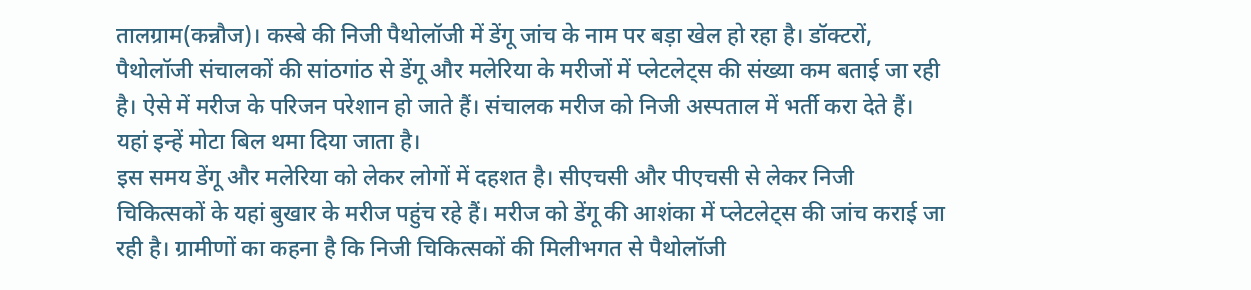तालग्राम(कन्नौज)। कस्बे की निजी पैथोलॉजी में डेंगू जांच के नाम पर बड़ा खेल हो रहा है। डॉक्टरों, पैथोलॉजी संचालकों की सांठगांठ से डेंगू और मलेरिया के मरीजों में प्लेटलेट्स की संख्या कम बताई जा रही है। ऐसे में मरीज के परिजन परेशान हो जाते हैं। संचालक मरीज को निजी अस्पताल में भर्ती करा देते हैं। यहां इन्हें मोटा बिल थमा दिया जाता है।
इस समय डेंगू और मलेरिया को लेकर लोगों में दहशत है। सीएचसी और पीएचसी से लेकर निजी चिकित्सकों के यहां बुखार के मरीज पहुंच रहे हैं। मरीज को डेंगू की आशंका में प्लेटलेट्स की जांच कराई जा रही है। ग्रामीणों का कहना है कि निजी चिकित्सकों की मिलीभगत से पैथोलॉजी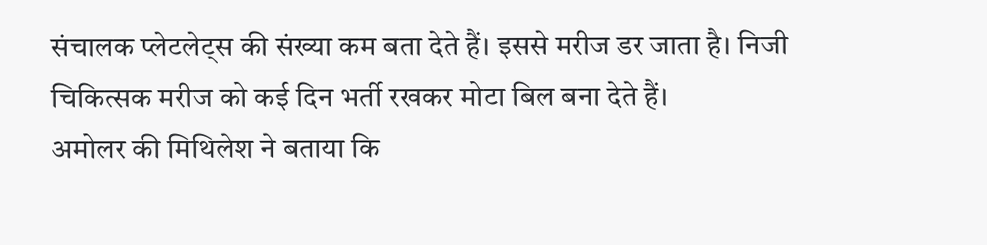संचालक प्लेटलेट्स की संख्या कम बता देते हैं। इससे मरीज डर जाता है। निजी चिकित्सक मरीज को कई दिन भर्ती रखकर मोटा बिल बना देते हैं।
अमोलर की मिथिलेश ने बताया कि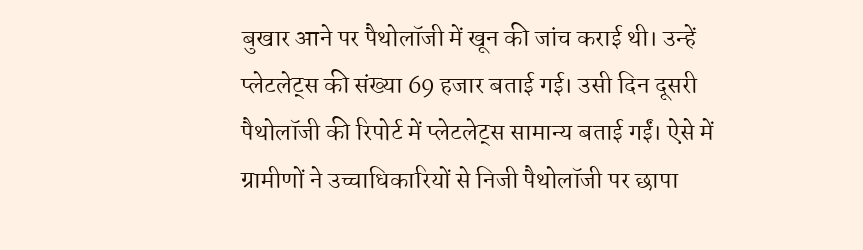बुखार आने पर पैथोलॉजी में खून की जांच कराई थी। उन्हें प्लेटलेट्स की संख्या 69 हजार बताई गई। उसी दिन दूसरी पैथोलॉजी की रिपोर्ट में प्लेटलेट्स सामान्य बताई गईं। ऐसे में ग्रामीणों ने उच्चाधिकारियों से निजी पैथोलॉजी पर छापा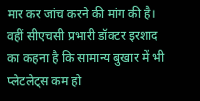मार कर जांच करने की मांग की है। वहीं सीएचसी प्रभारी डॉक्टर इरशाद का कहना है कि सामान्य बुखार में भी प्लेटलेट्स कम हो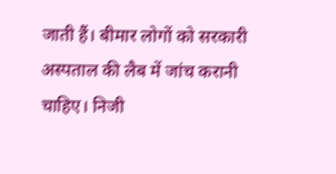जाती हैं। बीमार लोगों को सरकारी अस्पताल की लैब में जांच करानी चाहिए। निजी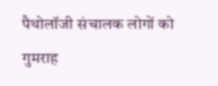पैथोलॉजी संचालक लोगों को गुमराह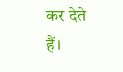कर देते हैं।